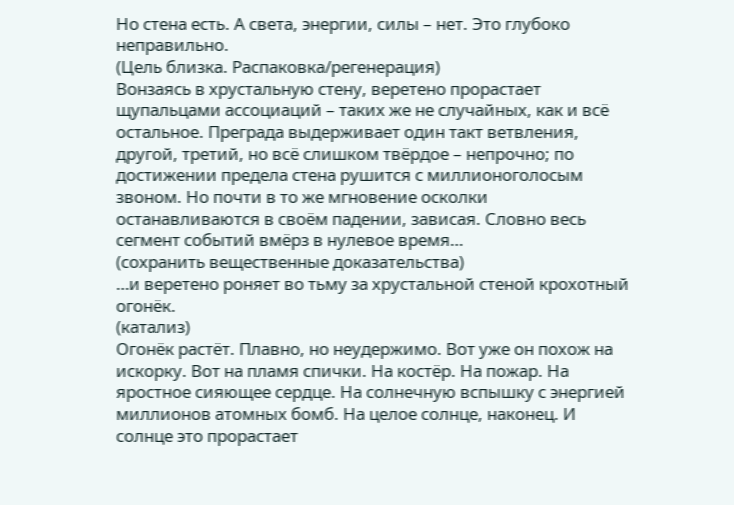Но стена есть. А света, энергии, силы – нет. Это глубоко неправильно.
(Цель близка. Распаковка/регенерация)
Вонзаясь в хрустальную стену, веретено прорастает щупальцами ассоциаций – таких же не случайных, как и всё остальное. Преграда выдерживает один такт ветвления, другой, третий, но всё слишком твёрдое – непрочно; по достижении предела стена рушится с миллионоголосым звоном. Но почти в то же мгновение осколки останавливаются в своём падении, зависая. Словно весь сегмент событий вмёрз в нулевое время…
(сохранить вещественные доказательства)
…и веретено роняет во тьму за хрустальной стеной крохотный огонёк.
(катализ)
Огонёк растёт. Плавно, но неудержимо. Вот уже он похож на искорку. Вот на пламя спички. На костёр. На пожар. На яростное сияющее сердце. На солнечную вспышку с энергией миллионов атомных бомб. На целое солнце, наконец. И солнце это прорастает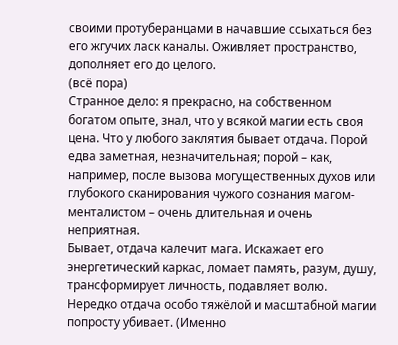своими протуберанцами в начавшие ссыхаться без его жгучих ласк каналы. Оживляет пространство, дополняет его до целого.
(всё пора)
Странное дело: я прекрасно, на собственном богатом опыте, знал, что у всякой магии есть своя цена. Что у любого заклятия бывает отдача. Порой едва заметная, незначительная; порой – как, например, после вызова могущественных духов или глубокого сканирования чужого сознания магом-менталистом – очень длительная и очень неприятная.
Бывает, отдача калечит мага. Искажает его энергетический каркас, ломает память, разум, душу, трансформирует личность, подавляет волю. Нередко отдача особо тяжёлой и масштабной магии попросту убивает. (Именно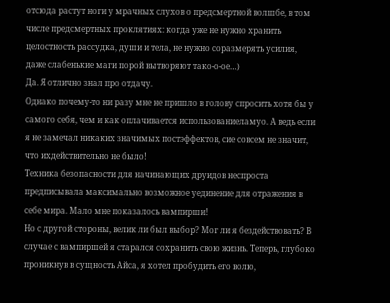отсюда растут ноги у мрачных слухов о предсмертной волшбе, в том числе предсмертных проклятиях: когда уже не нужно хранить целостность рассудка, души и тела, не нужно соразмерять усилия, даже слабенькие маги порой вытворяют тако-о-ое…)
Да. Я отлично знал про отдачу.
Однако почему-то ни разу мне не пришло в голову спросить хотя бы у самого себя, чем и как оплачивается использованиеламуо. А ведь если я не замечал никаких значимых постэффектов, сие совсем не значит, что ихдействительно не было!
Техника безопасности для начинающих друидов неспроста предписывала максимально возможное уединение для отражения в себе мира. Мало мне показалось вампирши!
Но с другой стороны, велик ли был выбор? Мог ли я бездействовать? В случае с вампиршей я старался сохранить свою жизнь. Теперь, глубоко проникнув в сущность Айса, я хотел пробудить его волю,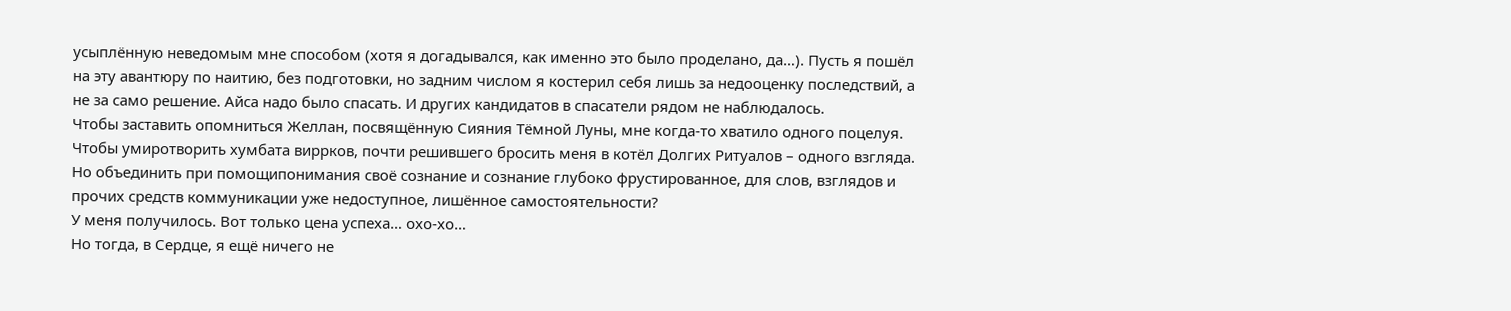усыплённую неведомым мне способом (хотя я догадывался, как именно это было проделано, да…). Пусть я пошёл на эту авантюру по наитию, без подготовки, но задним числом я костерил себя лишь за недооценку последствий, а не за само решение. Айса надо было спасать. И других кандидатов в спасатели рядом не наблюдалось.
Чтобы заставить опомниться Желлан, посвящённую Сияния Тёмной Луны, мне когда-то хватило одного поцелуя. Чтобы умиротворить хумбата виррков, почти решившего бросить меня в котёл Долгих Ритуалов – одного взгляда. Но объединить при помощипонимания своё сознание и сознание глубоко фрустированное, для слов, взглядов и прочих средств коммуникации уже недоступное, лишённое самостоятельности?
У меня получилось. Вот только цена успеха… охо-хо…
Но тогда, в Сердце, я ещё ничего не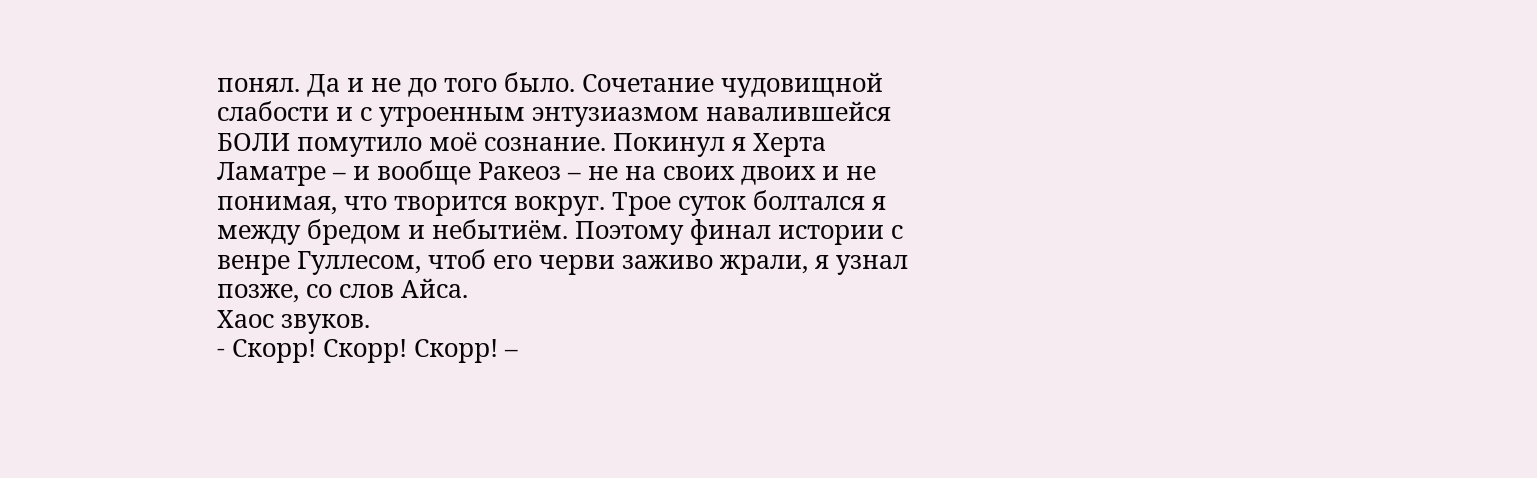понял. Да и не до того было. Сочетание чудовищной слабости и с утроенным энтузиазмом навалившейся БОЛИ помутило моё сознание. Покинул я Херта Ламатре – и вообще Ракеоз – не на своих двоих и не понимая, что творится вокруг. Трое суток болтался я между бредом и небытиём. Поэтому финал истории с венре Гуллесом, чтоб его черви заживо жрали, я узнал позже, со слов Айса.
Хаос звуков.
- Скорр! Скорр! Скорр! –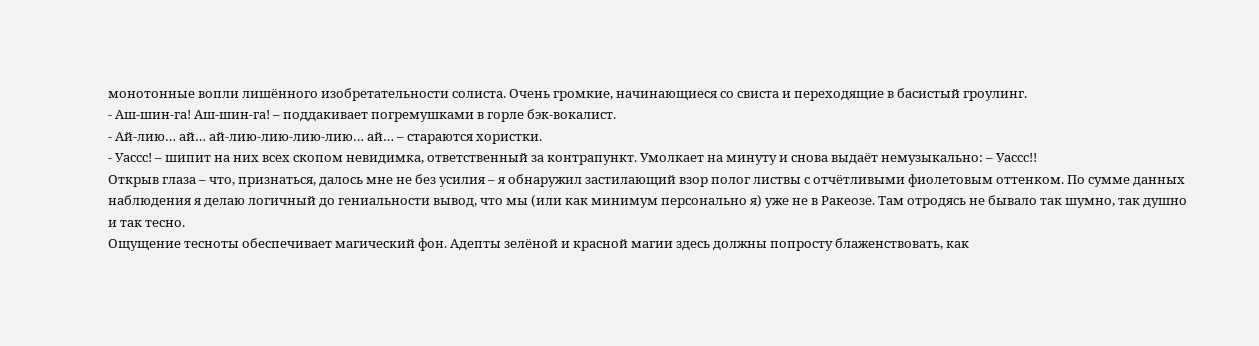монотонные вопли лишённого изобретательности солиста. Очень громкие, начинающиеся со свиста и переходящие в басистый гроулинг.
- Аш-шин-га! Аш-шин-га! – поддакивает погремушками в горле бэк-вокалист.
- Ай-лию… ай… ай-лию-лию-лию-лию… ай… – стараются хористки.
- Уассс! – шипит на них всех скопом невидимка, ответственный за контрапункт. Умолкает на минуту и снова выдаёт немузыкально: – Уассс!!
Открыв глаза – что, признаться, далось мне не без усилия – я обнаружил застилающий взор полог листвы с отчётливыми фиолетовым оттенком. По сумме данных наблюдения я делаю логичный до гениальности вывод, что мы (или как минимум персонально я) уже не в Ракеозе. Там отродясь не бывало так шумно, так душно и так тесно.
Ощущение тесноты обеспечивает магический фон. Адепты зелёной и красной магии здесь должны попросту блаженствовать, как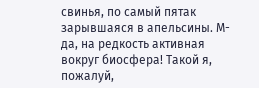свинья, по самый пятак зарывшаяся в апельсины. М-да, на редкость активная вокруг биосфера! Такой я, пожалуй,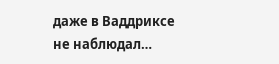даже в Ваддриксе не наблюдал…